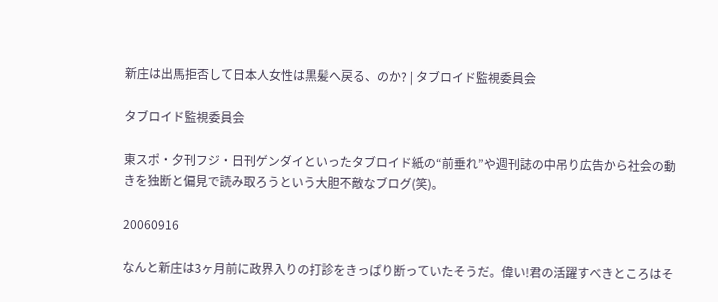新庄は出馬拒否して日本人女性は黒髪へ戻る、のか? | タブロイド監視委員会

タブロイド監視委員会

東スポ・夕刊フジ・日刊ゲンダイといったタブロイド紙の“前垂れ”や週刊誌の中吊り広告から社会の動きを独断と偏見で読み取ろうという大胆不敵なブログ(笑)。

20060916

なんと新庄は3ヶ月前に政界入りの打診をきっぱり断っていたそうだ。偉い!君の活躍すべきところはそ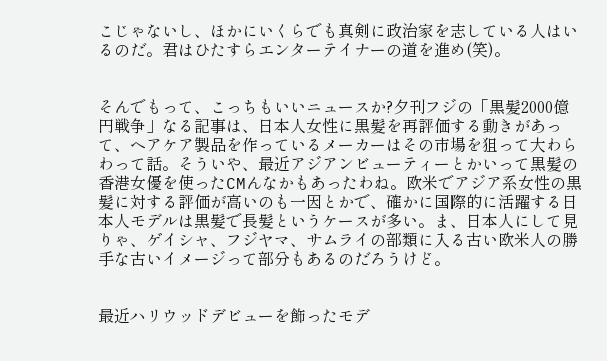こじゃないし、ほかにいくらでも真剣に政治家を志している人はいるのだ。君はひたすらエンターテイナーの道を進め(笑)。


そんでもって、こっちもいいニュースか?夕刊フジの「黒髪2000億円戦争」なる記事は、日本人女性に黒髪を再評価する動きがあって、ヘアケア製品を作っているメーカーはその市場を狙って大わらわって話。そういや、最近アジアンビューティーとかいって黒髪の香港女優を使ったCMんなかもあったわね。欧米でアジア系女性の黒髪に対する評価が高いのも一因とかで、確かに国際的に活躍する日本人モデルは黒髪で長髪というケースが多い。ま、日本人にして見りゃ、ゲイシャ、フジヤマ、サムライの部類に入る古い欧米人の勝手な古いイメージって部分もあるのだろうけど。


最近ハリウッドデビューを飾ったモデ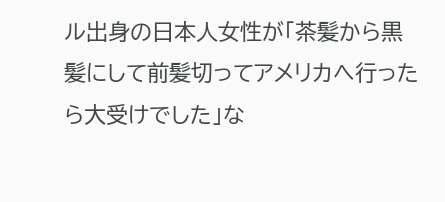ル出身の日本人女性が「茶髪から黒髪にして前髪切ってアメリカへ行ったら大受けでした」な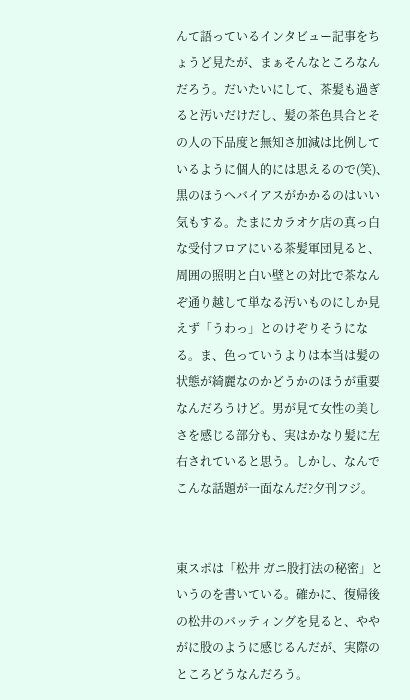んて語っているインタビュー記事をちょうど見たが、まぁそんなところなんだろう。だいたいにして、茶髪も過ぎると汚いだけだし、髪の茶色具合とその人の下品度と無知さ加減は比例しているように個人的には思えるので(笑)、黒のほうへバイアスがかかるのはいい気もする。たまにカラオケ店の真っ白な受付フロアにいる茶髪軍団見ると、周囲の照明と白い壁との対比で茶なんぞ通り越して単なる汚いものにしか見えず「うわっ」とのけぞりそうになる。ま、色っていうよりは本当は髪の状態が綺麗なのかどうかのほうが重要なんだろうけど。男が見て女性の美しさを感じる部分も、実はかなり髪に左右されていると思う。しかし、なんでこんな話題が一面なんだ?夕刊フジ。


東スポは「松井 ガニ股打法の秘密」というのを書いている。確かに、復帰後の松井のバッティングを見ると、ややがに股のように感じるんだが、実際のところどうなんだろう。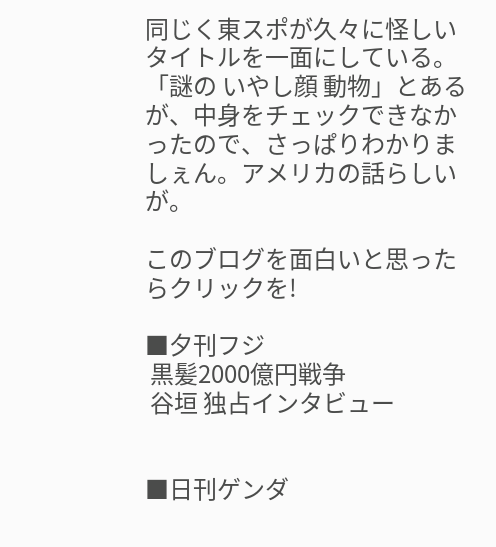同じく東スポが久々に怪しいタイトルを一面にしている。「謎の いやし顔 動物」とあるが、中身をチェックできなかったので、さっぱりわかりましぇん。アメリカの話らしいが。

このブログを面白いと思ったらクリックを!

■夕刊フジ
 黒髪2000億円戦争
 谷垣 独占インタビュー


■日刊ゲンダ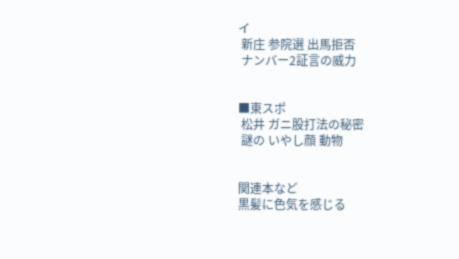イ
 新庄 参院選 出馬拒否
 ナンバー2証言の威力


■東スポ
 松井 ガニ股打法の秘密
 謎の いやし顔 動物


関連本など
黒髪に色気を感じる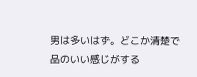男は多いはず。どこか清楚で品のいい感じがする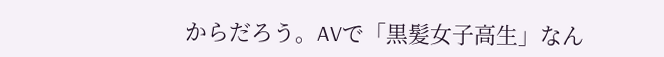からだろう。AVで「黒髪女子高生」なん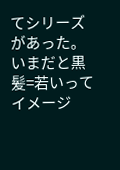てシリーズがあった。いまだと黒髪=若いってイメージ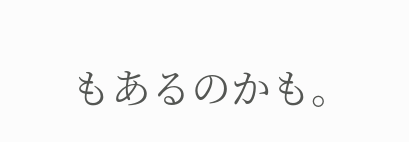もあるのかも。